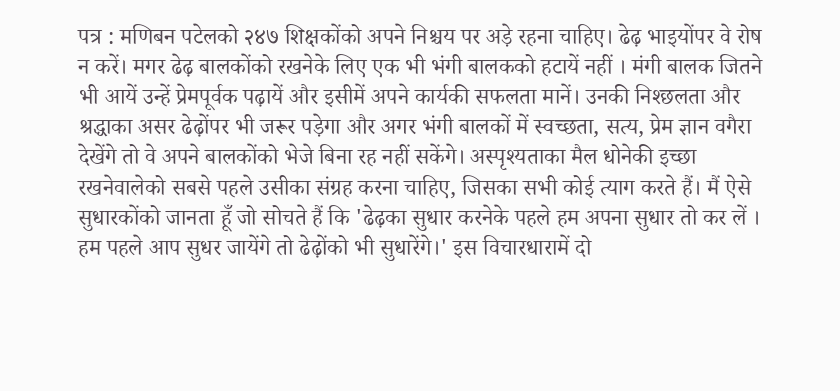पत्र : मणिबन पटेलको २४७ शिक्षकोंको अपने निश्चय पर अड़े रहना चाहिए। ढेढ़ भाइयोंपर वे रोष न करें। मगर ढेढ़ बालकोंको रखनेके लिए एक भी भंगी बालकको हटायें नहीं । मंगी बालक जितने भी आयें उन्हें प्रेमपूर्वक पढ़ायें और इसीमें अपने कार्यकी सफलता मानें। उनकी निश्छलता और श्रद्धाका असर ढेढ़ोंपर भी जरूर पड़ेगा और अगर भंगी बालकों में स्वच्छता, सत्य, प्रेम ज्ञान वगैरा देखेंगे तो वे अपने बालकोंको भेजे बिना रह नहीं सकेंगे। अस्पृश्यताका मैल धोनेकी इच्छा रखनेवालेको सबसे पहले उसीका संग्रह करना चाहिए, जिसका सभी कोई त्याग करते हैं। मैं ऐसे सुधारकोंको जानता हूँ जो सोचते हैं कि 'ढेढ़का सुधार करनेके पहले हम अपना सुधार तो कर लें । हम पहले आप सुधर जायेंगे तो ढेढ़ोंको भी सुधारेंगे।' इस विचारधारामें दो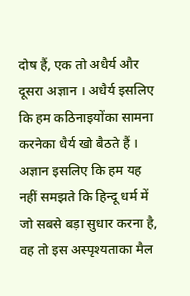दोष हैं, एक तो अधैर्य और दूसरा अज्ञान । अधैर्य इसलिए कि हम कठिनाइयोंका सामना करनेका धैर्य खो बैठते हैं । अज्ञान इसलिए कि हम यह नहीं समझते कि हिन्दू धर्म में जो सबसे बड़ा सुधार करना है, वह तो इस अस्पृश्यताका मैल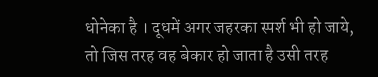धोनेका है । दूधमें अगर जहरका स्पर्श भी हो जाये, तो जिस तरह वह बेकार हो जाता है उसी तरह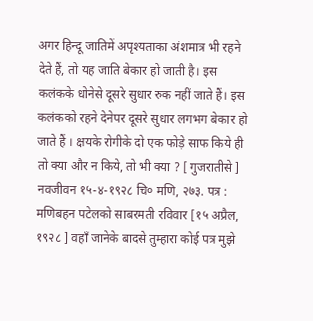अगर हिन्दू जातिमें अपृश्यताका अंशमात्र भी रहने देते हैं, तो यह जाति बेकार हो जाती है। इस कलंकके धोनेसे दूसरे सुधार रुक नहीं जाते हैं। इस कलंकको रहने देनेपर दूसरे सुधार लगभग बेकार हो जाते हैं । क्षयके रोगीके दो एक फोड़े साफ किये ही तो क्या और न किये, तो भी क्या ? [ गुजरातीसे ] नवजीवन १५-४-१९२८ चि० मणि, २७३. पत्र : मणिबहन पटेलको साबरमती रविवार [१५ अप्रैल, १९२८ ] वहाँ जानेके बादसे तुम्हारा कोई पत्र मुझे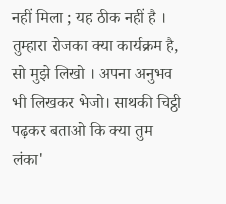नहीं मिला ; यह ठीक नहीं है । तुम्हारा रोजका क्या कार्यक्रम है, सो मुझे लिखो । अपना अनुभव भी लिखकर भेजो। साथकी चिट्ठी पढ़कर बताओ कि क्या तुम लंका'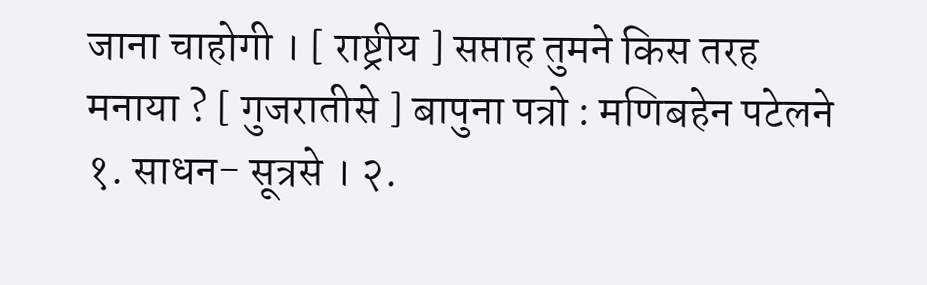जाना चाहोगी । [ राष्ट्रीय ] सप्ताह तुमने किस तरह मनाया ? [ गुजरातीसे ] बापुना पत्रो : मणिबहेन पटेलने १. साधन- सूत्रसे । २.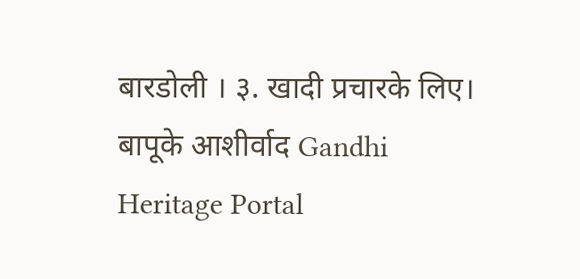बारडोली । ३. खादी प्रचारके लिए। बापूके आशीर्वाद Gandhi Heritage Portal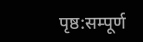पृष्ठ:सम्पूर्ण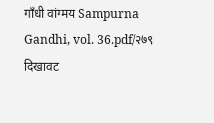गाँधी वांग्मय Sampurna Gandhi, vol. 36.pdf/२७९
दिखावट